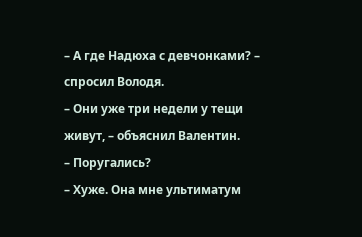– А где Надюха с девчонками? – спросил Володя.
– Они уже три недели у тещи живут, – объяснил Валентин.
– Поругались?
– Хуже. Она мне ультиматум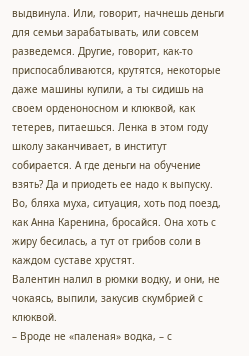выдвинула. Или, говорит, начнешь деньги для семьи зарабатывать, или совсем разведемся. Другие, говорит, как-то приспосабливаются, крутятся, некоторые даже машины купили, а ты сидишь на своем орденоносном и клюквой, как тетерев, питаешься. Ленка в этом году школу заканчивает, в институт собирается. А где деньги на обучение взять? Да и приодеть ее надо к выпуску. Во, бляха муха, ситуация, хоть под поезд, как Анна Каренина, бросайся. Она хоть с жиру бесилась, а тут от грибов соли в каждом суставе хрустят.
Валентин налил в рюмки водку, и они, не чокаясь, выпили, закусив скумбрией с клюквой.
– Вроде не «паленая» водка, – с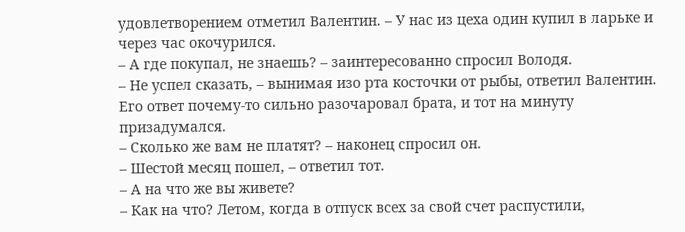удовлетворением отметил Валентин. – У нас из цеха один купил в ларьке и через час окочурился.
– А где покупал, не знаешь? – заинтересованно спросил Володя.
– Не успел сказать, – вынимая изо рта косточки от рыбы, ответил Валентин.
Его ответ почему-то сильно разочаровал брата, и тот на минуту призадумался.
– Сколько же вам не платят? – наконец спросил он.
– Шестой месяц пошел, – ответил тот.
– А на что же вы живете?
– Как на что? Летом, когда в отпуск всех за свой счет распустили,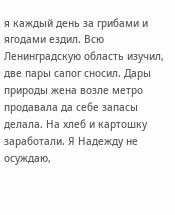я каждый день за грибами и ягодами ездил. Всю Ленинградскую область изучил, две пары сапог сносил. Дары природы жена возле метро продавала да себе запасы делала. На хлеб и картошку заработали. Я Надежду не осуждаю,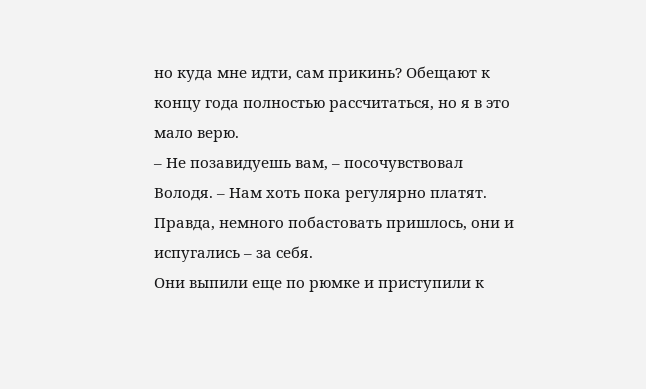но куда мне идти, сам прикинь? Обещают к концу года полностью рассчитаться, но я в это мало верю.
– Не позавидуешь вам, – посочувствовал Володя. – Нам хоть пока регулярно платят. Правда, немного побастовать пришлось, они и испугались – за себя.
Они выпили еще по рюмке и приступили к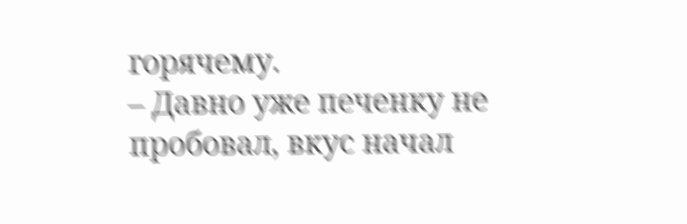горячему.
– Давно уже печенку не пробовал, вкус начал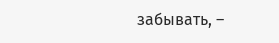забывать, –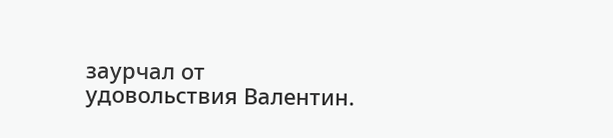заурчал от удовольствия Валентин.